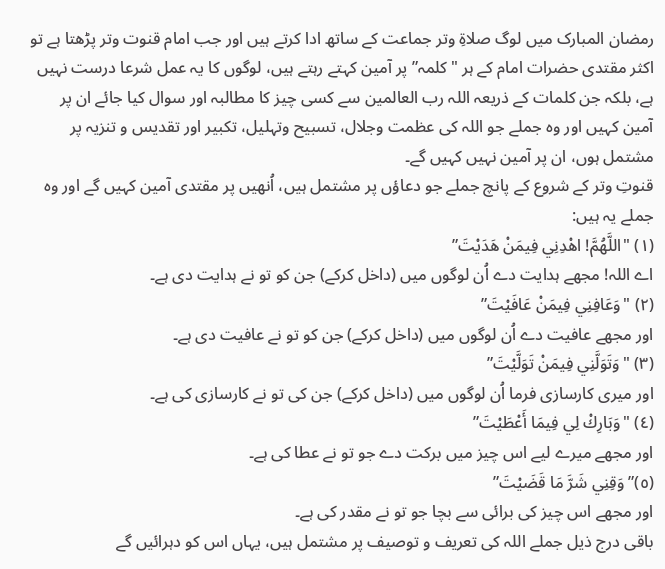رمضان المبارک میں لوگ صلاۃِ وتر جماعت کے ساتھ ادا کرتے ہیں اور جب امام قنوت وتر پڑھتا ہے تو اکثر مقتدی حضرات امام کے ہر "کلمہ” پر آمین کہتے رہتے ہیں، لوگوں کا یہ عمل شرعا درست نہیں ہے، بلکہ جن کلمات کے ذریعہ اللہ رب العالمین سے کسی چیز کا مطالبہ اور سوال کیا جائے ان پر آمین کہیں اور وہ جملے جو اللہ کی عظمت وجلال، تسبیح وتہلیل، تکبیر اور تقدیس و تنزیہ پر مشتمل ہوں، ان پر آمین نہیں کہیں گے۔
قنوتِ وتر کے شروع کے پانچ جملے جو دعاؤں پر مشتمل ہیں، اُنھیں پر مقتدی آمین کہیں گے اور وہ جملے یہ ہیں:
(١) "اللَّهُمَّ! اهْدِنِي فِيمَنْ هَدَيْتَ”
اے اللہ! مجھے ہدایت دے اُن لوگوں میں (داخل کرکے) جن کو تو نے ہدایت دی ہے۔
(٢) "وَعَافِنِي فِيمَنْ عَافَيْتَ”
اور مجھے عافیت دے اُن لوگوں میں (داخل کرکے) جن کو تو نے عافیت دی ہے۔
(٣) "وَتَوَلَّنِي فِيمَنْ تَوَلَّيْتَ”
اور میری کارسازی فرما اُن لوگوں میں (داخل کرکے) جن کی تو نے کارسازی کی ہے۔
(٤) "وَبَارِكْ لِي فِيمَا أَعْطَيْتَ”
اور مجھے میرے لیے اس چیز میں برکت دے جو تو نے عطا کی ہے۔
(٥)”وَقِنِي شَرَّ مَا قَضَيْتَ”
اور مجھے اس چیز کی برائی سے بچا جو تو نے مقدر کی ہے۔
باقی درج ذیل جملے اللہ کی تعریف و توصیف پر مشتمل ہیں، یہاں اس کو دہرائیں گے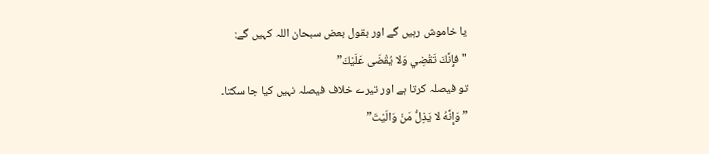یا خاموش رہیں گے اور بقول بعض سبحان اللہ کہیں گے:
"فإِنَّكَ تَقْضِي وَلا يُقْضَى عَلَيْكَ”
تو فیصلہ کرتا ہے اور تیرے خلاف فیصلہ نہیں کیا جا سکتا۔
” وَإِنَّهُ لا يَذِلُّ مَنْ وَالَيْتَ”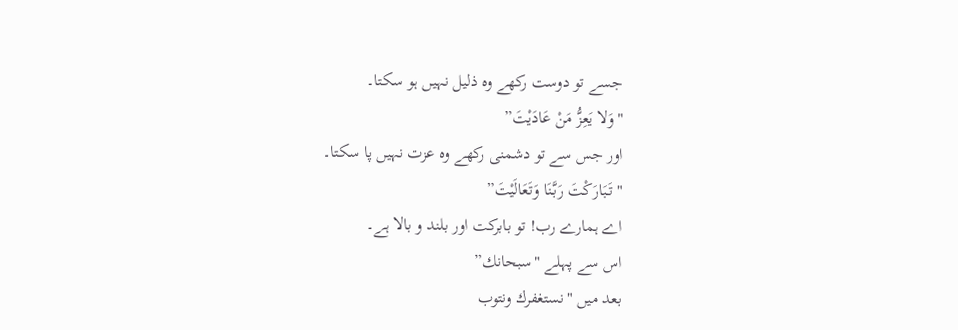جسے تو دوست رکھے وہ ذلیل نہیں ہو سکتا۔
"وَلا يَعِزُّ مَنْ عَادَيْتَ”
اور جس سے تو دشمنی رکھے وہ عزت نہیں پا سکتا۔
"تَبَارَكْتَ رَبَّنَا وَتَعَالَيْتَ”
اے ہمارے رب! تو بابرکت اور بلند و بالا ہے۔
اس سے پہلے "سبحانك”
بعد میں "نستغفرك ونتوب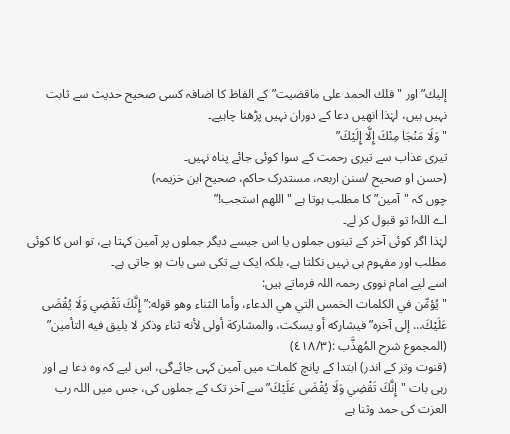إليك” اور "فلك الحمد على ماقضيت” کے الفاظ کا اضافہ کسی صحیح حدیث سے ثابت نہیں ہیں، لہٰذا انھیں دعا کے دوران نہیں پڑھنا چاہیے۔
"وَلَا مَنْجَا مِنْكَ إِلَّا إِلَيْكَ”
تیری عذاب سے تیری رحمت کے سوا کوئی جائے پناہ نہیں۔
(حسن او صحیح /سنن اربعہ، مستدرک حاکم، صحیح ابن خزیمہ)
چوں کہ "آمین” کا مطلب ہوتا ہے "اللهم استجب!”
اے اللہ! تو قبول کر لے۔
لہٰذا اگر کوئی آخر کے تینوں جملوں یا اس جیسے دیگر جملوں پر آمین کہتا ہے، تو اس کا کوئی مطلب اور مفہوم ہی نہیں نکلتا ہے، بلکہ ایک بے تکی سی بات ہو جاتی ہے۔
اسے لیے امام نووی رحمہ اللہ فرماتے ہیں:
"يُؤمِّن في الكلمات الخمس التي هي الدعاء، وأما الثناء وهو قوله:” إِنَّكَ تَقْضِي وَلَا يُقْضَى عَلَيْكَ… إلى آخره” فيشاركه أو يسكت، والمشاركة أولى لأنه ثناء وذكر لا يليق فيه التأمين” (المجموع شرح المُهذَّب :(٤١٨/٣)
(قنوت وتر کے اندر) ابتدا کے پانچ کلمات میں آمین کہی جائےگی، اس لیے کہ وہ دعا ہے اور رہی بات "إِنَّكَ تَقْضِي وَلَا يُقْضَى عَلَيْكَ” سے آخر تک کے جملوں کی، جس میں اللہ رب العزت کی حمد وثنا ہے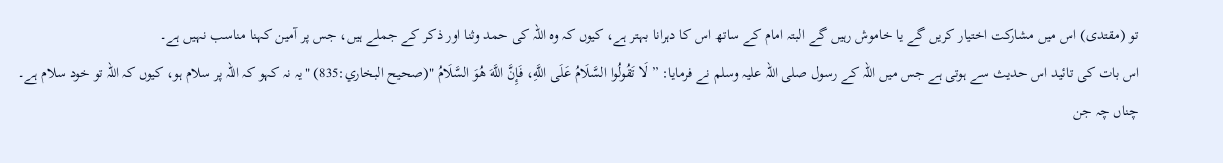تو (مقتدی) اس میں مشارکت اختیار کریں گے یا خاموش رہیں گے البتہ امام کے ساتھ اس کا دہرانا بہتر ہے، کیوں کہ وہ اللہ کی حمد وثنا اور ذکر کے جملے ہیں، جس پر آمین کہنا مناسب نہیں ہے۔
اس بات کی تائید اس حدیث سے ہوتی ہے جس میں اللہ کے رسول صلی اللہ علیہ وسلم نے فرمایا: ” لَا تَقُولُوا السَّلَامُ عَلَى اللَّهِ، فَإِنَّ اللَّهَ هُوَ السَّلَامُ "(صحيح البخاري:835) "یہ نہ کہو کہ اللہ پر سلام ہو، کیوں کہ اللہ تو خود سلام ہے۔
چناں چہ جن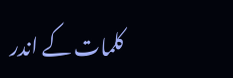کلمات کے اندر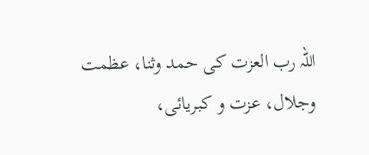اللہ رب العزت کی حمد وثنا، عظمت وجلال، عزت و کبریائی،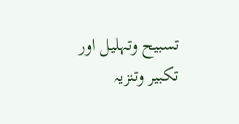تسبیح وتہلیل اور تکبیر وتنزیہ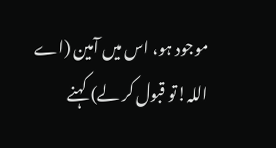موجود ہو، اس میں آمین (اے اللہ!تو قبول کر لے) کہنے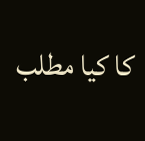کا کیا مطلب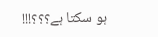ہو سکتا ہے؟؟؟!!!